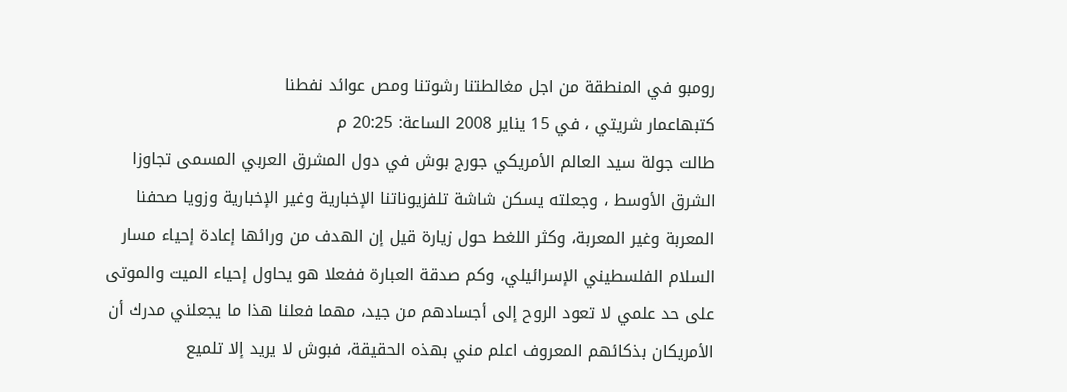رومبو في المنطقة من اجل مغالطتنا رشوتنا ومص عوائد نفطنا
كتبهاعمار شريتي ، في 15 يناير 2008 الساعة: 20:25 م
طالت جولة سيد العالم الأمريكي جورج بوش في دول المشرق العربي المسمى تجاوزا الشرق الأوسط ، وجعلته يسكن شاشة تلفزيوناتنا الإخبارية وغير الإخبارية وزويا صحفنا المعربة وغير المعربة، وكثر اللغط حول زيارة قيل إن الهدف من ورائها إعادة إحياء مسار السلام الفلسطيني الإسرائيلي، وكم صدقة العبارة ففعلا هو يحاول إحياء الميت والموتى على حد علمي لا تعود الروح إلى أجسادهم من جيد، مهما فعلنا هذا ما يجعلني مدرك أن الأمريكان بذكائهم المعروف اعلم مني بهذه الحقيقة، فبوش لا يريد إلا تلميع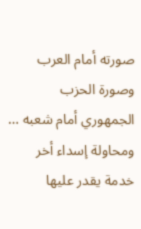صورته أمام العرب وصورة الحزب الجمهوري أمام شعبه … ومحاولة إسداء أخر خدمة يقدر عليها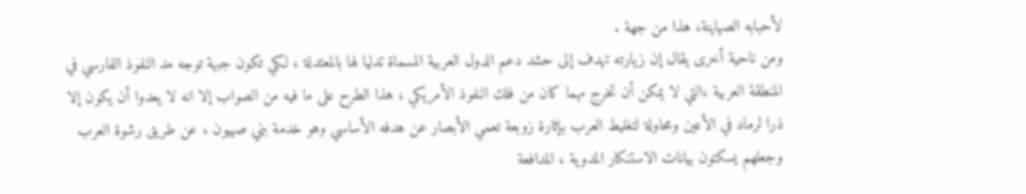لأحبابه الصهاينة، هذا من جهة .
ومن ناحية أخرى يقال إن زيارته تهدف إلى حشد دعم الدول العربية المسماة تدليا لها بالمعتدلة ، لكي تكون جبهة توجه مد النفوذ الفارسي في المنطقة العربية ،التي لا يمكن أن تخرج مهما كان من فلك النفوذ الأمريكي ، هذا الطرح على ما فيه من الصواب إلا انه لا يعدوا أن يكون إلا ذرا لرماد في الأعين ومحاولة لتغليط العرب بإثارة زوبعة تعمي الأبصار عن هدفه الأساسي وهو خدمة بني صهيون ، عن طريق رشوة العرب وجعلهم يسكتون بيانات الاستنكار المدوية ، المدافعة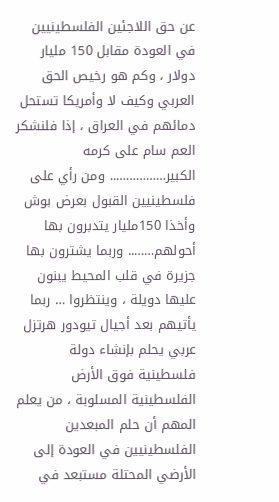عن حق اللاجئين الفلسطينيين في العودة مقابل 150 مليار دولار ، وكم هو رخيص الحق العربي وكيف لا وأمريكا تستحل دمائهم في العراق ، إذا فلنشكر العم سام على كرمه الكبير…………….. ومن رأي على فلسطينيين القبول بعرض بوش وأخذا 150مليار يتدبرون بها أحولهم…….. وربما يشترون بها جزيرة في قلب المحيط يبنون عليها دويلة ، وينتظروا … ربما يأتيهم بعد أجيال تيودور هرتزل عربي يحلم بإنشاء دولة فلسطينية فوق الأرض الفلسطينية المسلوبة ، من يعلم المهم أن حلم المبعدين الفلسطينيين في العودة إلى الأرضي المحتلة مستبعد في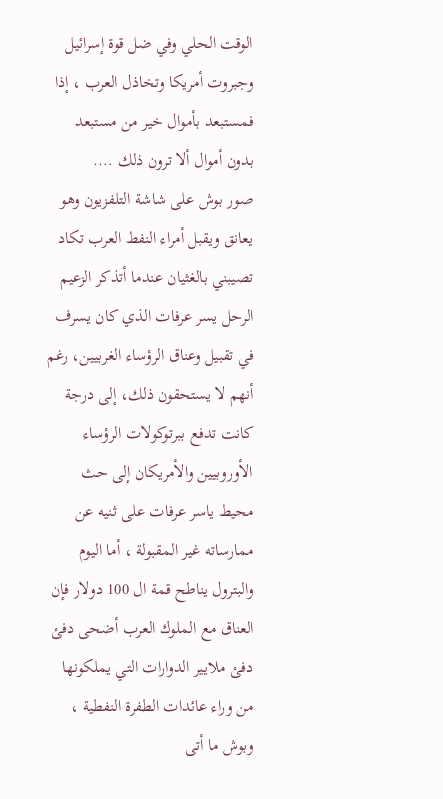الوقت الحلي وفي ضل قوة إسرائيل وجبروت أمريكا وتخاذل العرب ، إذا فمستبعد بأموال خير من مستبعد بدون أموال ألا ترون ذلك ….
صور بوش على شاشة التلفزيون وهو يعانق ويقبل أمراء النفط العرب تكاد تصيبني بالغثيان عندما أتذكر الزعيم الرحل يسر عرفات الذي كان يسرف في تقبيل وعناق الرؤساء الغربيين، رغم أنهم لا يستحقون ذلك، إلى درجة كانت تدفع ببرتوكولات الرؤساء الأوروبيين والأمريكان إلى حث محيط ياسر عرفات على ثنيه عن ممارساته غير المقبولة ، أما اليوم والبترول يناطح قمة ال 100 دولار فإن العناق مع الملوك العرب أضحى دفئ دفئ ملايير الدوارات التي يملكونها من وراء عائدات الطفرة النفطية ، وبوش ما أتى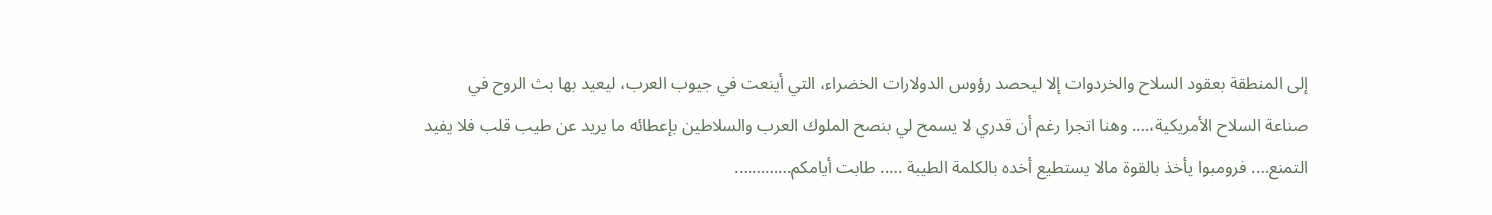إلى المنطقة بعقود السلاح والخردوات إلا ليحصد رؤوس الدولارات الخضراء، التي أينعت في جيوب العرب، ليعيد بها بث الروح في صناعة السلاح الأمريكية،…. وهنا اتجرا رغم أن قدري لا يسمح لي بنصح الملوك العرب والسلاطين بإعطائه ما يريد عن طيب قلب فلا يفيد التمنع…. فرومبوا يأخذ بالقوة مالا يستطيع أخده بالكلمة الطيبة ….. طابت أيامكم………….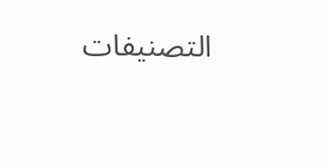التصنيفات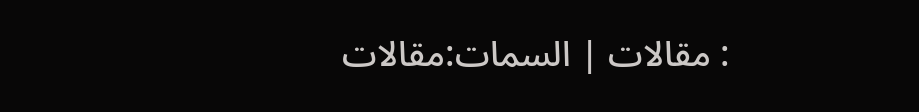: مقالات | السمات:مقالات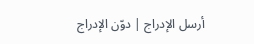أرسل الإدراج | دوّن الإدراج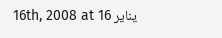يناير 16th, 2008 at 16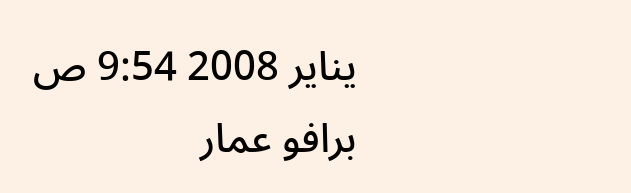يناير 2008 9:54 ص
برافو عمار